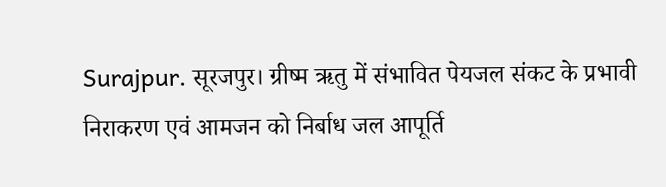Surajpur. सूरजपुर। ग्रीष्म ऋतु में संभावित पेयजल संकट के प्रभावी निराकरण एवं आमजन को निर्बाध जल आपूर्ति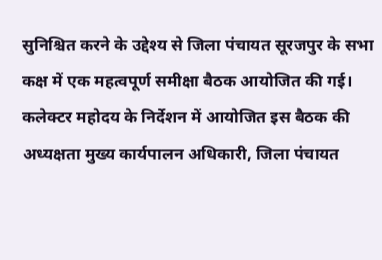सुनिश्चित करने के उद्देश्य से जिला पंचायत सूरजपुर के सभा कक्ष में एक महत्वपूर्ण समीक्षा बैठक आयोजित की गई। कलेक्टर महोदय के निर्देशन में आयोजित इस बैठक की अध्यक्षता मुख्य कार्यपालन अधिकारी, जिला पंचायत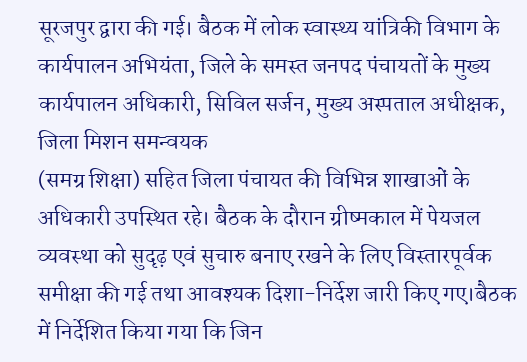सूरजपुर द्वारा की गई। बैठक में लोक स्वास्थ्य यांत्रिकी विभाग के कार्यपालन अभियंता, जिले के समस्त जनपद पंचायतों के मुख्य कार्यपालन अधिकारी, सिविल सर्जन, मुख्य अस्पताल अधीक्षक,
जिला मिशन समन्वयक
(समग्र शिक्षा) सहित जिला पंचायत की विभिन्न शाखाओं के अधिकारी उपस्थित रहे। बैठक के दौरान ग्रीष्मकाल में पेयजल व्यवस्था को सुदृढ़ एवं सुचारु बनाए रखने के लिए विस्तारपूर्वक समीक्षा की गई तथा आवश्यक दिशा-निर्देश जारी किए गए।बैठक में निर्देशित किया गया कि जिन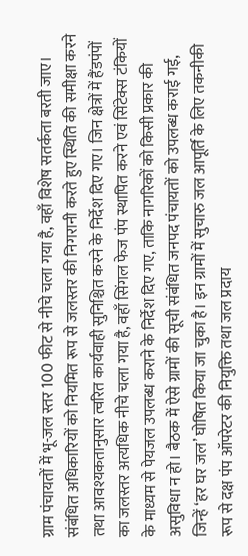ग्राम पंचायतों में भू-जल स्तर 100 फीट से नीचे चला गया है, वहाँ विशेष सतर्कता बरती जाए। संबंधित अधिकारियों को नियमित रूप से जलस्तर की निगरानी करते हुए स्थिति की समीक्षा करने तथा आवश्यकतानुसार त्वरित कार्यवाही सुनिश्चित करने के निर्देश दिए गए। जिन क्षेत्रों में हैंडपंपों का जलस्तर अत्यधिक नीचे चला गया है, वहाँ सिंगल फेज पंप स्थापित करने एवं सिंटेक्स टंकियों के माध्यम से पेयजल उपलब्ध कराने के निर्देश दिए गए, ताकि नागरिकों को किसी प्रकार की असुविधा न हो। बैठक में ऐसे ग्रामों की सूची संबंधित जनपद पंचायतों को उपलब्ध कराई गई, जिन्हें ‘हर घर जल’ घोषित किया जा चुका है। इन ग्रामों में सुचारु जल आपूर्ति के लिए तकनीकी रूप से दक्ष पंप ऑपरेटर की नियुक्ति तथा जल प्रदाय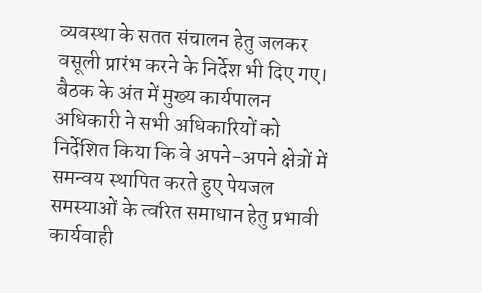व्यवस्था के सतत संचालन हेतु जलकर वसूली प्रारंभ करने के निर्देश भी दिए गए। बैठक के अंत में मुख्य कार्यपालन अधिकारी ने सभी अधिकारियों को निर्देशित किया कि वे अपने-अपने क्षेत्रों में समन्वय स्थापित करते हुए पेयजल समस्याओं के त्वरित समाधान हेतु प्रभावी कार्यवाही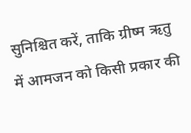सुनिश्चित करें, ताकि ग्रीष्म ऋतु में आमजन को किसी प्रकार की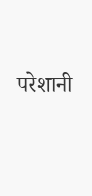परेशानी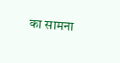का सामना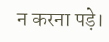न करना पड़े।